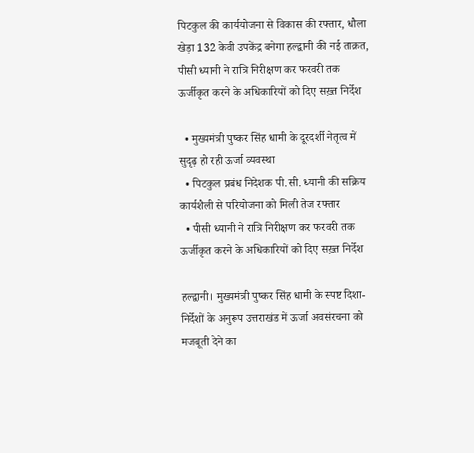पिटकुल की कार्ययोजना से विकास की रफ्तार, धौला खेड़ा 132 केवी उपकेंद्र बनेगा हल्द्वानी की नई ताक़त, पीसी ध्यानी ने रात्रि निरीक्षण कर फरवरी तक ऊर्जीकृत करने के अधिकारियों को दिए सख़्त निर्देश

  • मुख्यमंत्री पुष्कर सिंह धामी के दूरदर्शी नेतृत्व में सुदृढ़ हो रही ऊर्जा व्यवस्था
  • पिटकुल प्रबंध निदेशक पी.सी. ध्यानी की सक्रिय कार्यशैली से परियोजना को मिली तेज रफ्तार
  • पीसी ध्यानी ने रात्रि निरीक्षण कर फरवरी तक ऊर्जीकृत करने के अधिकारियों को दिए सख़्त निर्देश

हल्द्वानी। मुख्यमंत्री पुष्कर सिंह धामी के स्पष्ट दिशा-निर्देशों के अनुरूप उत्तराखंड में ऊर्जा अवसंरचना को मजबूती देने का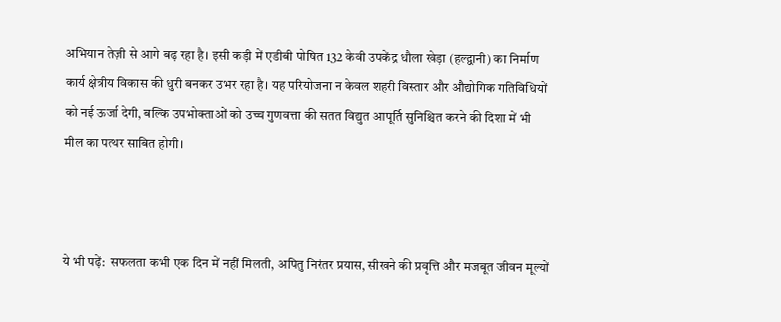अभियान तेज़ी से आगे बढ़ रहा है। इसी कड़ी में एडीबी पोषित 132 केवी उपकेंद्र धौला खेड़ा (हल्द्वानी) का निर्माण कार्य क्षेत्रीय विकास की धुरी बनकर उभर रहा है। यह परियोजना न केवल शहरी विस्तार और औद्योगिक गतिविधियों को नई ऊर्जा देगी, बल्कि उपभोक्ताओं को उच्च गुणवत्ता की सतत विद्युत आपूर्ति सुनिश्चित करने की दिशा में भी मील का पत्थर साबित होगी।



ये भी पढ़ें:  सफलता कभी एक दिन में नहीं मिलती, अपितु निरंतर प्रयास, सीखने की प्रवृत्ति और मजबूत जीवन मूल्यों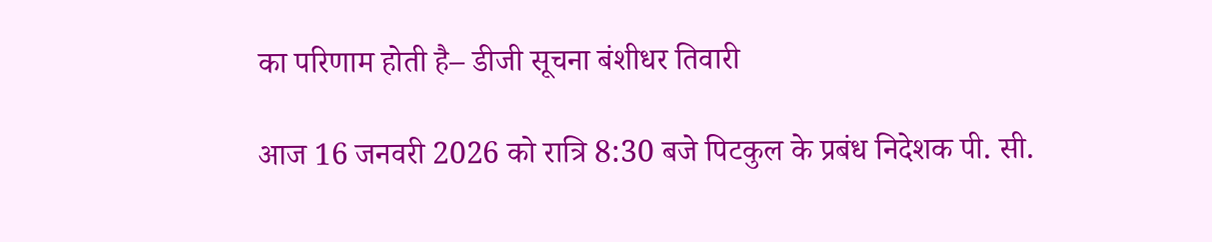का परिणाम होती है– डीजी सूचना बंशीधर तिवारी

आज 16 जनवरी 2026 को रात्रि 8:30 बजे पिटकुल के प्रबंध निदेशक पी. सी.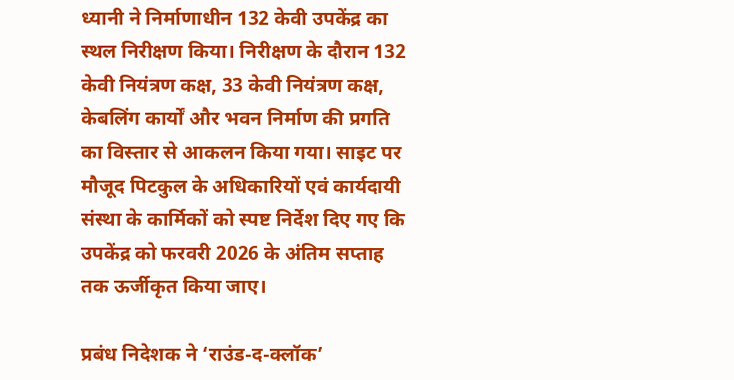ध्यानी ने निर्माणाधीन 132 केवी उपकेंद्र का स्थल निरीक्षण किया। निरीक्षण के दौरान 132 केवी नियंत्रण कक्ष, 33 केवी नियंत्रण कक्ष, केबलिंग कार्यों और भवन निर्माण की प्रगति का विस्तार से आकलन किया गया। साइट पर मौजूद पिटकुल के अधिकारियों एवं कार्यदायी संस्था के कार्मिकों को स्पष्ट निर्देश दिए गए कि उपकेंद्र को फरवरी 2026 के अंतिम सप्ताह तक ऊर्जीकृत किया जाए।

प्रबंध निदेशक ने ‘राउंड-द-क्लॉक’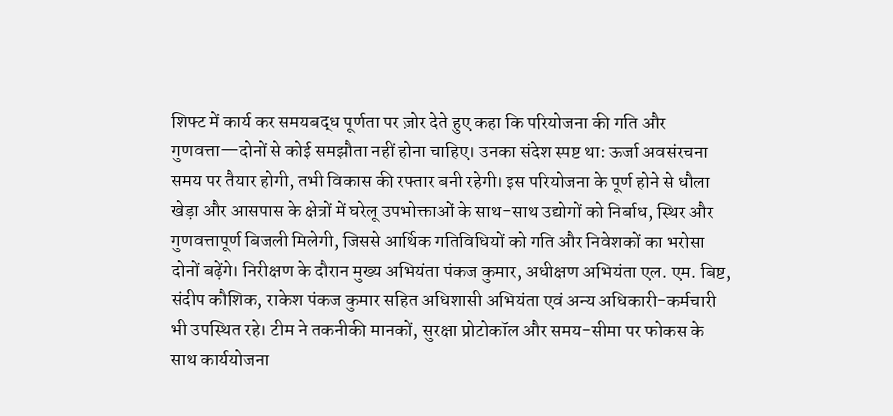शिफ्ट में कार्य कर समयबद्ध पूर्णता पर ज़ोर देते हुए कहा कि परियोजना की गति और गुणवत्ता—दोनों से कोई समझौता नहीं होना चाहिए। उनका संदेश स्पष्ट था: ऊर्जा अवसंरचना समय पर तैयार होगी, तभी विकास की रफ्तार बनी रहेगी। इस परियोजना के पूर्ण होने से धौला खेड़ा और आसपास के क्षेत्रों में घरेलू उपभोक्ताओं के साथ-साथ उद्योगों को निर्बाध, स्थिर और गुणवत्तापूर्ण बिजली मिलेगी, जिससे आर्थिक गतिविधियों को गति और निवेशकों का भरोसा दोनों बढ़ेंगे। निरीक्षण के दौरान मुख्य अभियंता पंकज कुमार, अधीक्षण अभियंता एल. एम. बिष्ट, संदीप कौशिक, राकेश पंकज कुमार सहित अधिशासी अभियंता एवं अन्य अधिकारी-कर्मचारी भी उपस्थित रहे। टीम ने तकनीकी मानकों, सुरक्षा प्रोटोकॉल और समय-सीमा पर फोकस के साथ कार्ययोजना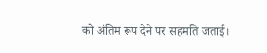को अंतिम रूप देने पर सहमति जताई।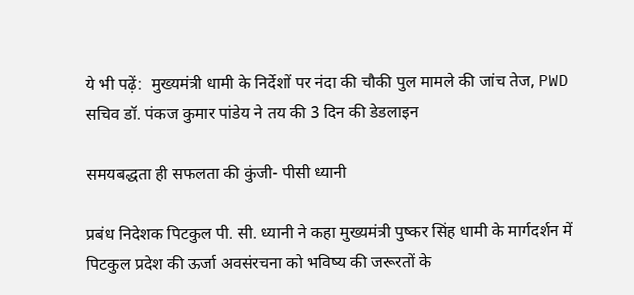ये भी पढ़ें:  मुख्यमंत्री धामी के निर्देशों पर नंदा की चौकी पुल मामले की जांच तेज, PWD सचिव डॉ. पंकज कुमार पांडेय ने तय की 3 दिन की डेडलाइन

समयबद्धता ही सफलता की कुंजी- पीसी ध्यानी

प्रबंध निदेशक पिटकुल पी. सी. ध्यानी ने कहा मुख्यमंत्री पुष्कर सिंह धामी के मार्गदर्शन में पिटकुल प्रदेश की ऊर्जा अवसंरचना को भविष्य की जरूरतों के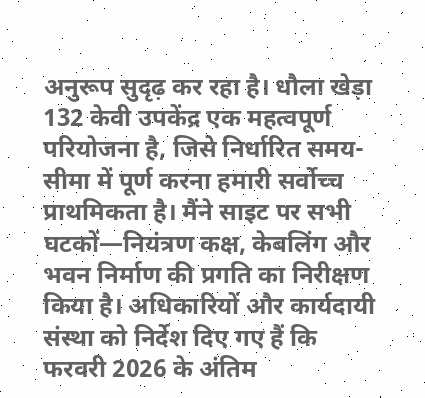अनुरूप सुदृढ़ कर रहा है। धौला खेड़ा 132 केवी उपकेंद्र एक महत्वपूर्ण परियोजना है, जिसे निर्धारित समय-सीमा में पूर्ण करना हमारी सर्वोच्च प्राथमिकता है। मैंने साइट पर सभी घटकों—नियंत्रण कक्ष, केबलिंग और भवन निर्माण की प्रगति का निरीक्षण किया है। अधिकारियों और कार्यदायी संस्था को निर्देश दिए गए हैं कि फरवरी 2026 के अंतिम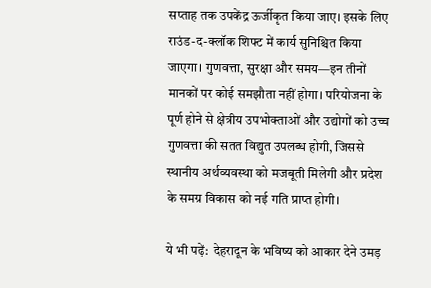सप्ताह तक उपकेंद्र ऊर्जीकृत किया जाए। इसके लिए राउंड-द-क्लॉक शिफ्ट में कार्य सुनिश्चित किया जाएगा। गुणवत्ता, सुरक्षा और समय—इन तीनों मानकों पर कोई समझौता नहीं होगा। परियोजना के पूर्ण होने से क्षेत्रीय उपभोक्ताओं और उद्योगों को उच्च गुणवत्ता की सतत विद्युत उपलब्ध होगी, जिससे स्थानीय अर्थव्यवस्था को मजबूती मिलेगी और प्रदेश के समग्र विकास को नई गति प्राप्त होगी।

ये भी पढ़ें:  देहरादून के भविष्य को आकार देने उमड़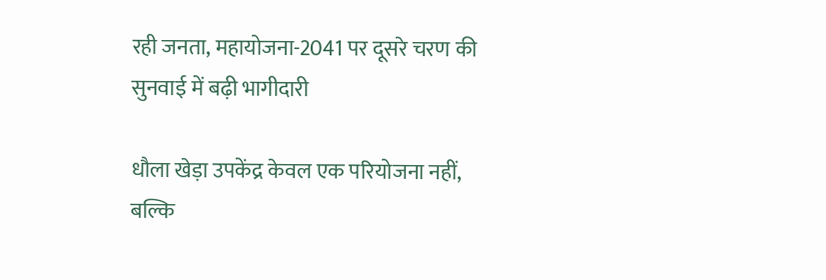रही जनता, महायोजना-2041 पर दूसरे चरण की सुनवाई में बढ़ी भागीदारी

धौला खेड़ा उपकेंद्र केवल एक परियोजना नहीं, बल्कि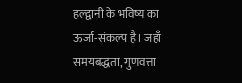हल्द्वानी के भविष्य का ऊर्जा-संकल्प है। जहाँ समयबद्धता, गुणवत्ता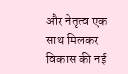और नेतृत्व एक साथ मिलकर विकास की नई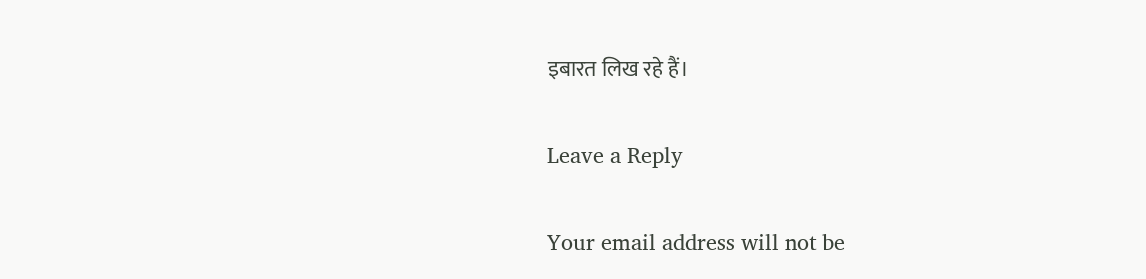इबारत लिख रहे हैं।

Leave a Reply

Your email address will not be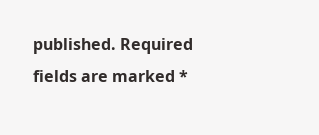published. Required fields are marked *